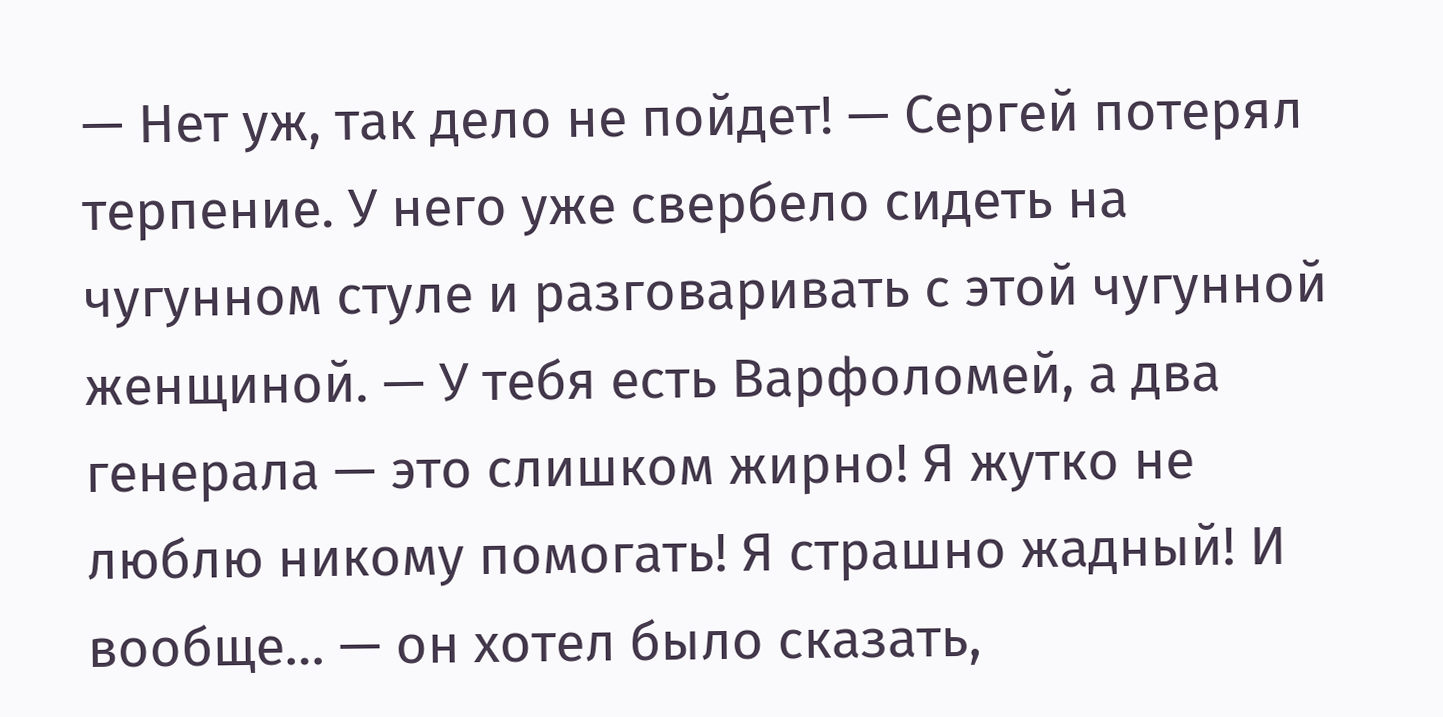— Нет уж, так дело не пойдет! — Сергей потерял терпение. У него уже свербело сидеть на чугунном стуле и разговаривать с этой чугунной женщиной. — У тебя есть Варфоломей, а два генерала — это слишком жирно! Я жутко не люблю никому помогать! Я страшно жадный! И вообще… — он хотел было сказать,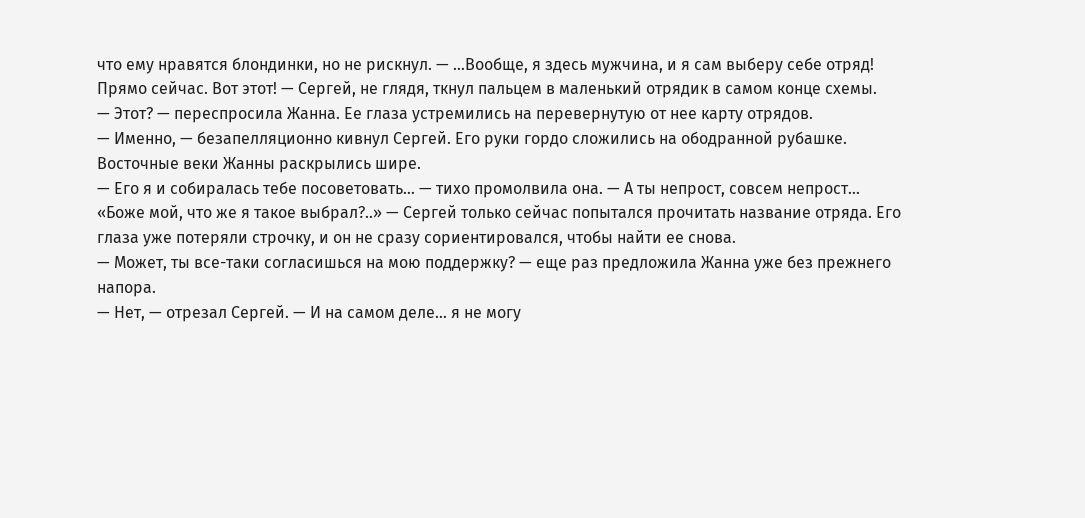что ему нравятся блондинки, но не рискнул. — …Вообще, я здесь мужчина, и я сам выберу себе отряд! Прямо сейчас. Вот этот! — Сергей, не глядя, ткнул пальцем в маленький отрядик в самом конце схемы.
— Этот? — переспросила Жанна. Ее глаза устремились на перевернутую от нее карту отрядов.
— Именно, — безапелляционно кивнул Сергей. Его руки гордо сложились на ободранной рубашке.
Восточные веки Жанны раскрылись шире.
— Его я и собиралась тебе посоветовать… — тихо промолвила она. — А ты непрост, совсем непрост…
«Боже мой, что же я такое выбрал?..» — Сергей только сейчас попытался прочитать название отряда. Его глаза уже потеряли строчку, и он не сразу сориентировался, чтобы найти ее снова.
— Может, ты все-таки согласишься на мою поддержку? — еще раз предложила Жанна уже без прежнего напора.
— Нет, — отрезал Сергей. — И на самом деле… я не могу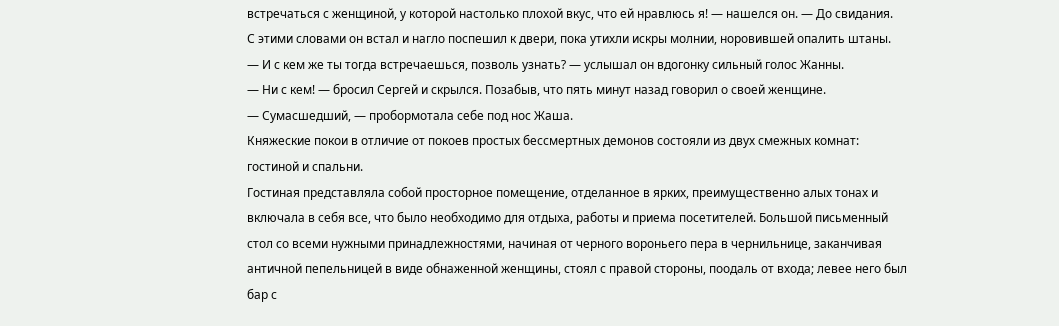встречаться с женщиной, у которой настолько плохой вкус, что ей нравлюсь я! — нашелся он. — До свидания.
С этими словами он встал и нагло поспешил к двери, пока утихли искры молнии, норовившей опалить штаны.
— И с кем же ты тогда встречаешься, позволь узнать? — услышал он вдогонку сильный голос Жанны.
— Ни с кем! — бросил Сергей и скрылся. Позабыв, что пять минут назад говорил о своей женщине.
— Сумасшедший, — пробормотала себе под нос Жаша.
Княжеские покои в отличие от покоев простых бессмертных демонов состояли из двух смежных комнат: гостиной и спальни.
Гостиная представляла собой просторное помещение, отделанное в ярких, преимущественно алых тонах и включала в себя все, что было необходимо для отдыха, работы и приема посетителей. Большой письменный стол со всеми нужными принадлежностями, начиная от черного вороньего пера в чернильнице, заканчивая античной пепельницей в виде обнаженной женщины, стоял с правой стороны, поодаль от входа; левее него был бар с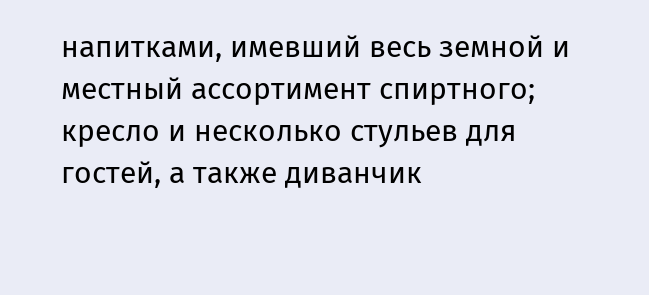напитками, имевший весь земной и местный ассортимент спиртного; кресло и несколько стульев для гостей, а также диванчик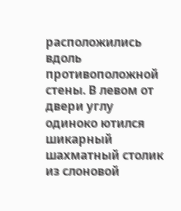расположились вдоль противоположной стены. В левом от двери углу одиноко ютился шикарный шахматный столик из слоновой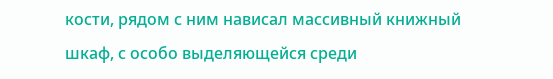кости, рядом с ним нависал массивный книжный шкаф, с особо выделяющейся среди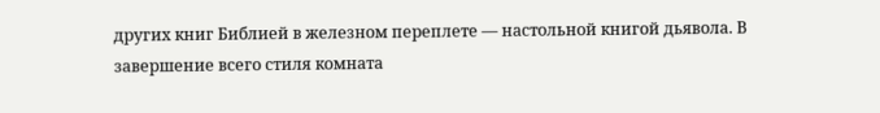других книг Библией в железном переплете — настольной книгой дьявола. В завершение всего стиля комната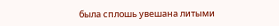была сплошь увешана литыми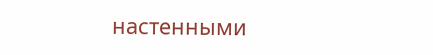настенными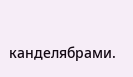канделябрами.